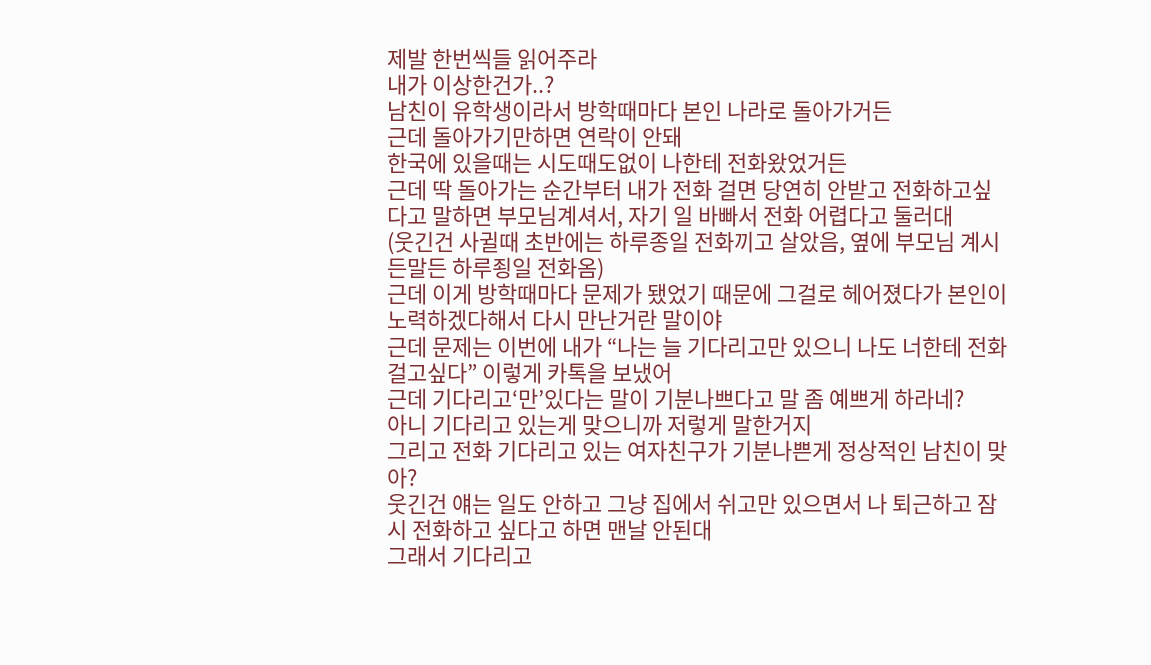제발 한번씩들 읽어주라
내가 이상한건가..?
남친이 유학생이라서 방학때마다 본인 나라로 돌아가거든
근데 돌아가기만하면 연락이 안돼
한국에 있을때는 시도때도없이 나한테 전화왔었거든
근데 딱 돌아가는 순간부터 내가 전화 걸면 당연히 안받고 전화하고싶다고 말하면 부모님계셔서, 자기 일 바빠서 전화 어렵다고 둘러대
(웃긴건 사귈때 초반에는 하루종일 전화끼고 살았음, 옆에 부모님 계시든말든 하루죙일 전화옴)
근데 이게 방학때마다 문제가 됐었기 때문에 그걸로 헤어졌다가 본인이 노력하겠다해서 다시 만난거란 말이야
근데 문제는 이번에 내가 “나는 늘 기다리고만 있으니 나도 너한테 전화 걸고싶다” 이렇게 카톡을 보냈어
근데 기다리고‘만’있다는 말이 기분나쁘다고 말 좀 예쁘게 하라네?
아니 기다리고 있는게 맞으니까 저렇게 말한거지
그리고 전화 기다리고 있는 여자친구가 기분나쁜게 정상적인 남친이 맞아?
웃긴건 얘는 일도 안하고 그냥 집에서 쉬고만 있으면서 나 퇴근하고 잠시 전화하고 싶다고 하면 맨날 안된대
그래서 기다리고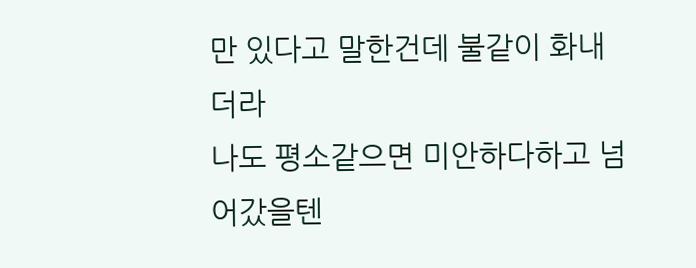만 있다고 말한건데 불같이 화내더라
나도 평소같으면 미안하다하고 넘어갔을텐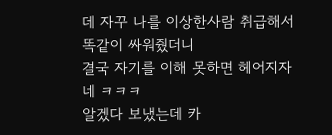데 자꾸 나를 이상한사람 취급해서 똑같이 싸워줬더니
결국 자기를 이해 못하면 헤어지자네 ㅋㅋㅋ
알겠다 보냈는데 카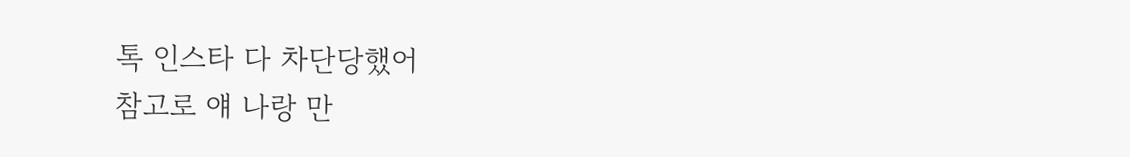톡 인스타 다 차단당했어
참고로 얘 나랑 만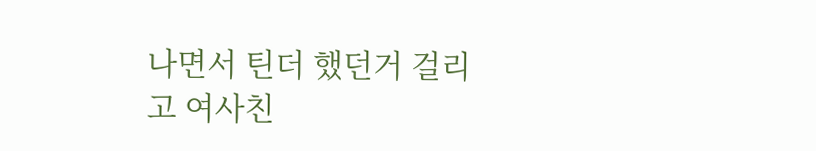나면서 틴더 했던거 걸리고 여사친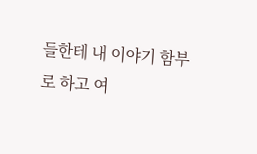들한테 내 이야기 함부로 하고 여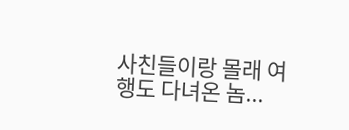사친들이랑 몰래 여행도 다녀온 놈...